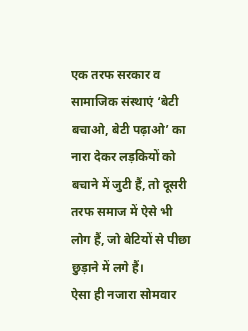एक तरफ सरकार व सामाजिक संस्थाएं ‘बेटी बचाओ, बेटी पढ़ाओ’ का नारा देकर लड़कियों को बचाने में जुटी हैं, तो दूसरी तरफ समाज में ऐसे भी लोग हैं, जो बेटियों से पीछा छुड़ाने में लगे हैं।
ऐसा ही नजारा सोमवार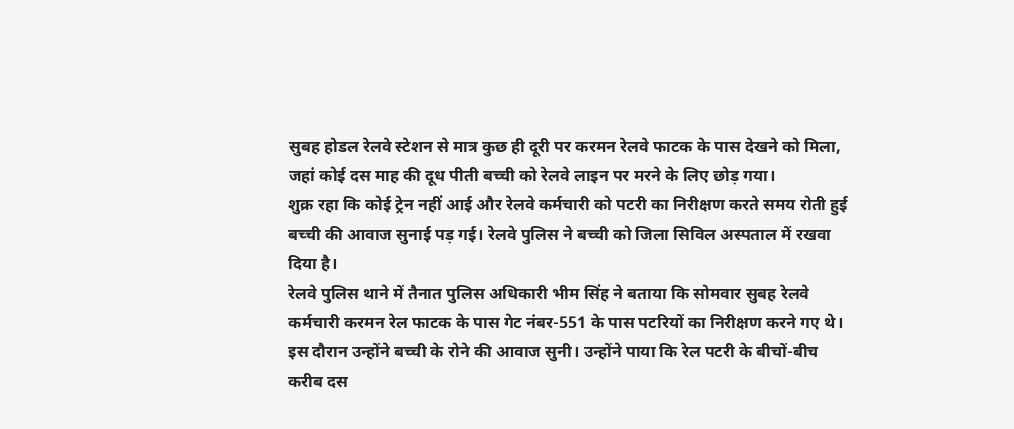सुबह होडल रेलवे स्टेशन से मात्र कुछ ही दूरी पर करमन रेलवे फाटक के पास देखने को मिला, जहां कोई दस माह की दूध पीती बच्ची को रेलवे लाइन पर मरने के लिए छोड़ गया।
शुक्र रहा कि कोई ट्रेन नहीं आई और रेलवे कर्मचारी को पटरी का निरीक्षण करते समय रोती हुई बच्ची की आवाज सुनाई पड़ गई। रेलवे पुलिस ने बच्ची को जिला सिविल अस्पताल में रखवा दिया है।
रेलवे पुलिस थाने में तैनात पुलिस अधिकारी भीम सिंह ने बताया कि सोमवार सुबह रेलवे कर्मचारी करमन रेल फाटक के पास गेट नंबर-551 के पास पटरियों का निरीक्षण करने गए थे।
इस दौरान उन्होंने बच्ची के रोने की आवाज सुनी। उन्होंने पाया कि रेल पटरी के बीचों-बीच करीब दस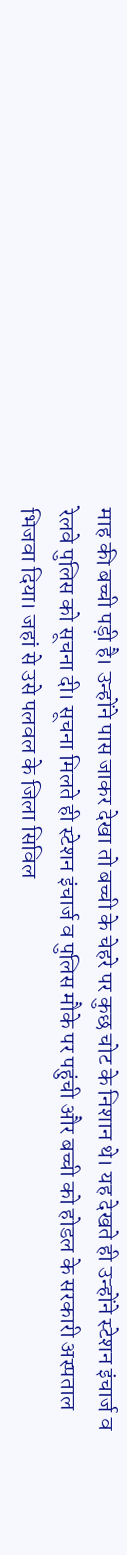माह की बच्ची पड़ी है। उन्होंने पास जाकर देखा तो बच्ची के चेहरे पर कुछ चोट के निशान थे। यह देखते ही उन्होंने स्टेशन इंचार्ज व रेलवे पुलिस को सूचना दी। सूचना मिलते ही स्टेशन इंचार्ज व पुलिस मौके पर पहुंची और बच्ची को होडल के सरकारी अस्पताल भिजवा दिया। जहां से उसे पलवल के जिला सिविल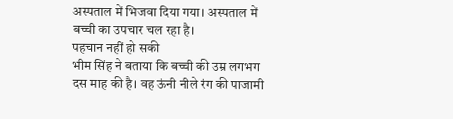अस्पताल में भिजवा दिया गया। अस्पताल में बच्ची का उपचार चल रहा है।
पहचान नहीं हो सकी
भीम सिंह ने बताया कि बच्ची की उम्र लगभग दस माह की है। वह ऊंनी नीले रंग की पाजामी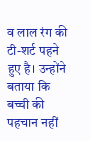व लाल रंग की टी-शर्ट पहने हुए है। उन्होंने बताया कि बच्ची की पहचान नहीं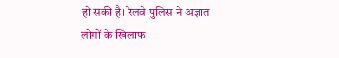हो सकी है। रेलवे पुलिस ने अज्ञात लोगों के खिलाफ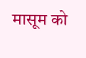मासूम को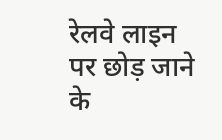रेलवे लाइन पर छोड़ जाने के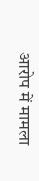आरोप में मामला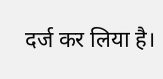दर्ज कर लिया है।